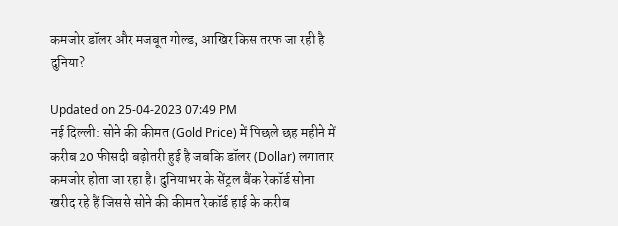कमजोर डॉलर और मजबूत गोल्ड, आखिर किस तरफ जा रही है दुनिया?

Updated on 25-04-2023 07:49 PM
नई दिल्ली: सोने की कीमत (Gold Price) में पिछले छह महीने में करीब 20 फीसदी बढ़ोतरी हुई है जबकि डॉलर (Dollar) लगातार कमजोर होता जा रहा है। दुनियाभर के सेंट्रल बैंक रेकॉर्ड सोना खरीद रहे हैं जिससे सोने की कीमत रेकॉर्ड हाई के करीब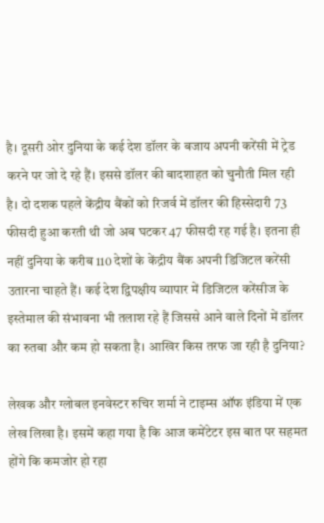है। दूसरी ओर दुनिया के कई देश डॉलर के बजाय अपनी करेंसी में ट्रेड करने पर जो दे रहे हैं। इससे डॉलर की बादशाहत को चुनौती मिल रही है। दो दशक पहले केंद्रीय बैंकों को रिजर्व में डॉलर की हिस्सेदारी 73 फीसदी हुआ करती थी जो अब घटकर 47 फीसदी रह गई है। इतना ही नहीं दुनिया के करीब 110 देशों के केंद्रीय बैंक अपनी डिजिटल करेंसी उतारना चाहते हैं। कई देश द्विपक्षीय व्यापार में डिजिटल करेंसीज के इस्तेमाल की संभावना भी तलाश रहे हैं जिससे आने वाले दिनों में डॉलर का रुतबा और कम हो सकता है। आखिर किस तरफ जा रही है दुनिया?

लेखक और ग्लोबल इनवेस्टर रुचिर शर्मा ने टाइम्स ऑफ इंडिया में एक लेख लिखा है। इसमें कहा गया है कि आज कमेंटेटर इस बात पर सहमत होंगे कि कमजोर हो रहा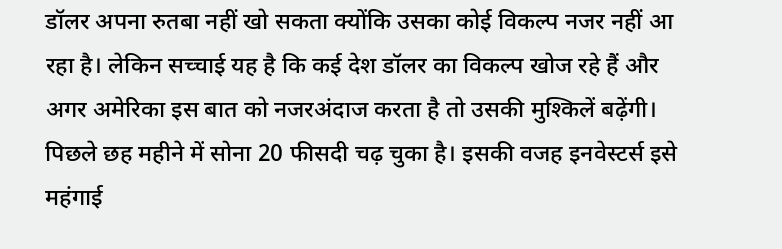डॉलर अपना रुतबा नहीं खो सकता क्योंकि उसका कोई विकल्प नजर नहीं आ रहा है। लेकिन सच्चाई यह है कि कई देश डॉलर का विकल्प खोज रहे हैं और अगर अमेरिका इस बात को नजरअंदाज करता है तो उसकी मुश्किलें बढ़ेंगी। पिछले छह महीने में सोना 20 फीसदी चढ़ चुका है। इसकी वजह इनवेस्टर्स इसे महंगाई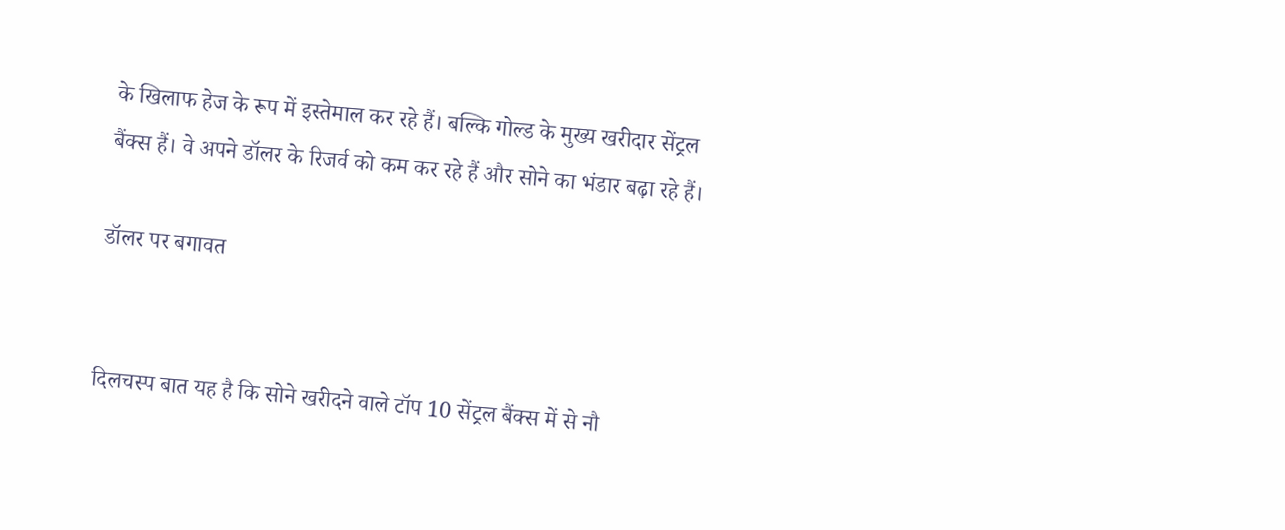के खिलाफ हेज के रूप में इस्तेमाल कर रहे हैं। बल्कि गोल्ड के मुख्य खरीदार सेंट्रल बैंक्स हैं। वे अपने डॉलर के रिजर्व को कम कर रहे हैं और सोने का भंडार बढ़ा रहे हैं।

डॉलर पर बगावत


दिलचस्प बात यह है कि सोने खरीदने वाले टॉप 10 सेंट्रल बैंक्स में से नौ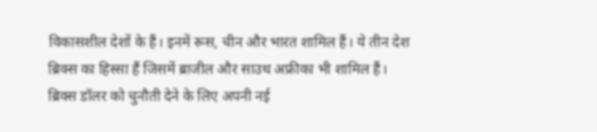विकासशील देशों के हैं। इनमें रूस, चीन और भारत शामिल हैं। ये तीन देश ब्रिक्स का हिस्सा हैं जिसमें ब्राजील और साउथ अफ्रीका भी शामिल हैं। ब्रिक्स डॉलर को चुनौती देने के लिए अपनी नई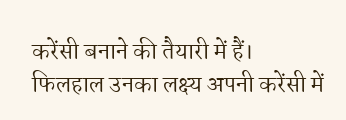करेंसी बनाने की तैयारी में हैं। फिलहाल उनका लक्ष्य अपनी करेंसी में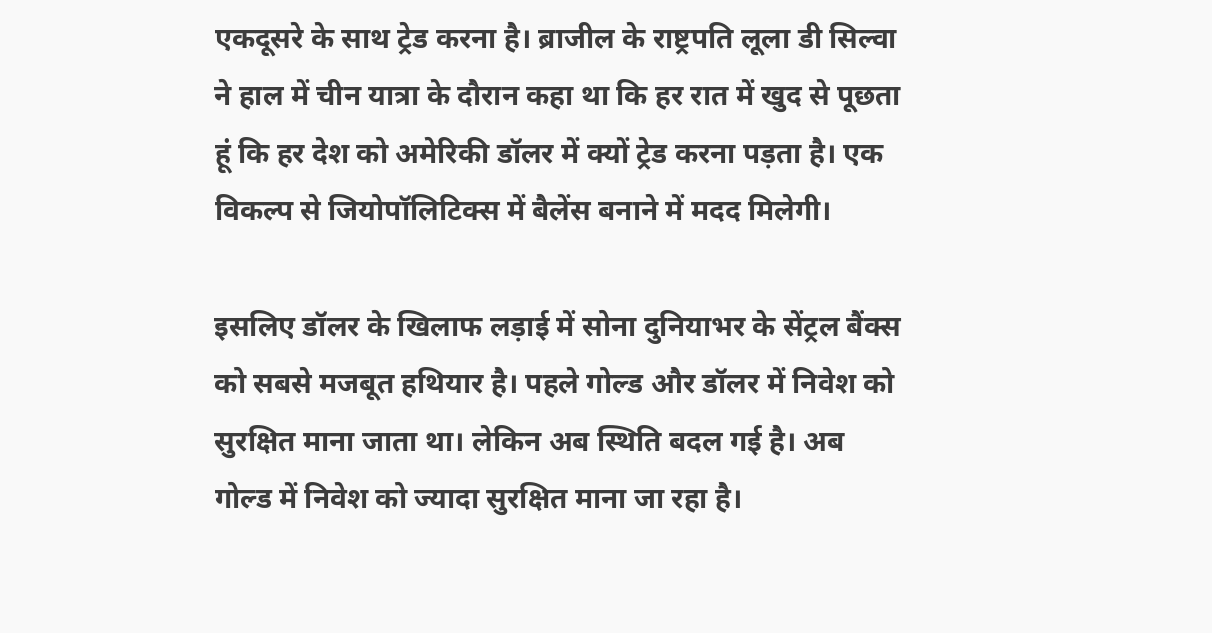एकदूसरे के साथ ट्रेड करना है। ब्राजील के राष्ट्रपति लूला डी सिल्वा ने हाल में चीन यात्रा के दौरान कहा था कि हर रात में खुद से पूछता हूं कि हर देश को अमेरिकी डॉलर में क्यों ट्रेड करना पड़ता है। एक विकल्प से जियोपॉलिटिक्स में बैलेंस बनाने में मदद मिलेगी।

इसलिए डॉलर के खिलाफ लड़ाई में सोना दुनियाभर के सेंट्रल बैंक्स को सबसे मजबूत हथियार है। पहले गोल्ड और डॉलर में निवेश को सुरक्षित माना जाता था। लेकिन अब स्थिति बदल गई है। अब गोल्ड में निवेश को ज्यादा सुरक्षित माना जा रहा है।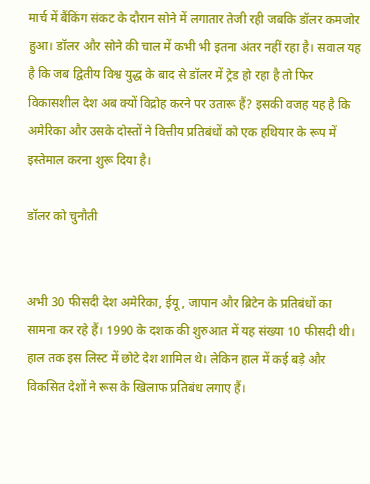मार्च में बैंकिंग संकट के दौरान सोने में लगातार तेजी रही जबकि डॉलर कमजोर हुआ। डॉलर और सोने की चाल में कभी भी इतना अंतर नहीं रहा है। सवाल यह है कि जब द्वितीय विश्व युद्ध के बाद से डॉलर में ट्रेड हो रहा है तो फिर विकासशील देश अब क्यों विद्रोह करने पर उतारू हैं? इसकी वजह यह है कि अमेरिका और उसके दोस्तों ने वित्तीय प्रतिबंधों को एक हथियार के रूप में इस्तेमाल करना शुरू दिया है।

डॉलर को चुनौती


अभी 30 फीसदी देश अमेरिका, ईयू, जापान और ब्रिटेन के प्रतिबंधों का सामना कर रहे हैं। 1990 के दशक की शुरुआत में यह संख्या 10 फीसदी थी। हाल तक इस लिस्ट में छोटे देश शामिल थे। लेकिन हाल में कई बड़े और विकसित देशों ने रूस के खिलाफ प्रतिबंध लगाए हैं।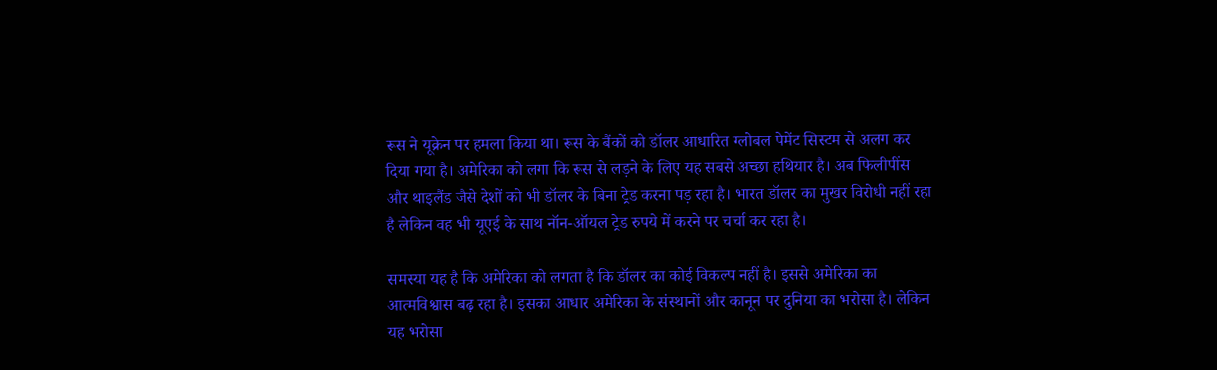रूस ने यूक्रेन पर हमला किया था। रूस के बैंकों को डॉलर आधारित ग्लोबल पेमेंट सिस्टम से अलग कर दिया गया है। अमेरिका को लगा कि रूस से लड़ने के लिए यह सबसे अच्छा हथियार है। अब फिलीपींस और थाइलैंड जैसे देशों को भी डॉलर के बिना ट्रेड करना पड़ रहा है। भारत डॉलर का मुखर विरोधी नहीं रहा है लेकिन वह भी यूएई के साथ नॉन-ऑयल ट्रेड रुपये में करने पर चर्चा कर रहा है।

समस्या यह है कि अमेरिका को लगता है कि डॉलर का कोई विकल्प नहीं है। इससे अमेरिका का आत्मविश्वास बढ़ रहा है। इसका आधार अमेरिका के संस्थानों और कानून पर दुनिया का भरोसा है। लेकिन यह भरोसा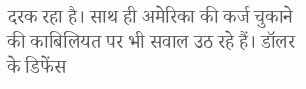दरक रहा है। साथ ही अमेरिका की कर्ज चुकाने की काबिलियत पर भी सवाल उठ रहे हैं। डॉलर के डिफेंस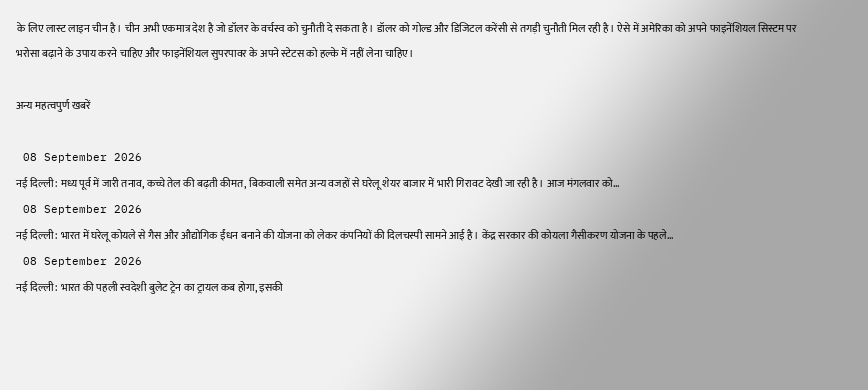के लिए लास्ट लाइन चीन है। चीन अभी एकमात्र देश है जो डॉलर के वर्चस्व को चुनौती दे सकता है। डॉलर को गोल्ड और डिजिटल करेंसी से तगड़ी चुनौती मिल रही है। ऐसे में अमेरिका को अपने फाइनेंशियल सिस्टम पर भरोसा बढ़ाने के उपाय करने चाहिए और फाइनेंशियल सुपरपावर के अपने स्टेटस को हल्के में नहीं लेना चाहिए।

अन्य महत्वपुर्ण खबरें

 08 September 2026
नई दिल्ली: मध्य पूर्व में जारी तनाव, कच्चे तेल की बढ़ती कीमत, बिकवाली समेत अन्य वजहों से घरेलू शेयर बाजार में भारी गिरावट देखी जा रही है। आज मंगलवार को…
 08 September 2026
नई दिल्ली: भारत में घरेलू कोयले से गैस और औद्योगिक ईंधन बनाने की योजना को लेकर कंपनियों की दिलचस्पी सामने आई है। केंद्र सरकार की कोयला गैसीकरण योजना के पहले…
 08 September 2026
नई दिल्ली: भारत की पहली स्वदेशी बुलेट ट्रेन का ट्रायल कब होगा, इसकी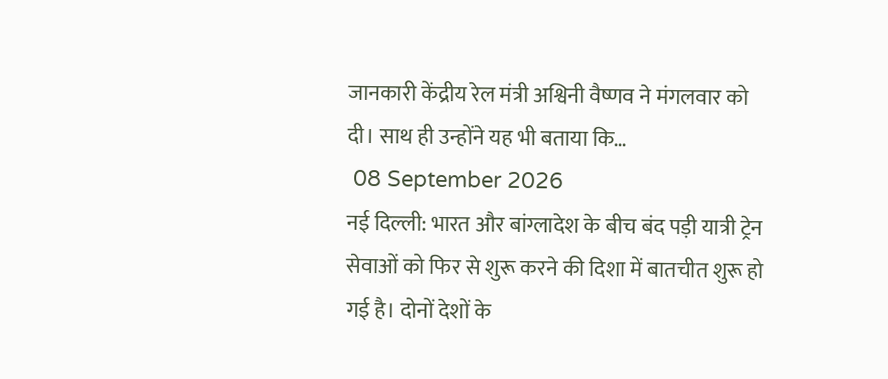जानकारी केंद्रीय रेल मंत्री अश्विनी वैष्णव ने मंगलवार को दी। साथ ही उन्होंने यह भी बताया कि…
 08 September 2026
नई दिल्ली: भारत और बांग्लादेश के बीच बंद पड़ी यात्री ट्रेन सेवाओं को फिर से शुरू करने की दिशा में बातचीत शुरू हो गई है। दोनों देशों के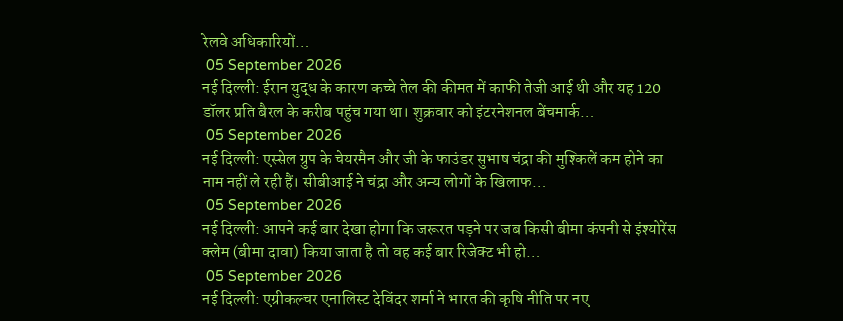रेलवे अधिकारियों…
 05 September 2026
नई दिल्ली: ईरान युद्ध के कारण कच्चे तेल की कीमत में काफी तेजी आई थी और यह 120 डॉलर प्रति बैरल के करीब पहुंच गया था। शुक्रवार को इंटरनेशनल बेंचमार्क…
 05 September 2026
नई दिल्ली: एस्सेल ग्रुप के चेयरमैन और जी के फाउंडर सुभाष चंद्रा की मुश्किलें कम होने का नाम नहीं ले रही हैं। सीबीआई ने चंद्रा और अन्य लोगों के खिलाफ…
 05 September 2026
नई दिल्ली: आपने कई बार देखा होगा कि जरूरत पड़ने पर जब किसी बीमा कंपनी से इंश्योरेंस क्लेम (बीमा दावा) किया जाता है तो वह कई बार रिजेक्ट भी हो…
 05 September 2026
नई दिल्‍ली: एग्रीकल्चर एनालिस्ट देविंदर शर्मा ने भारत की कृषि नीति पर नए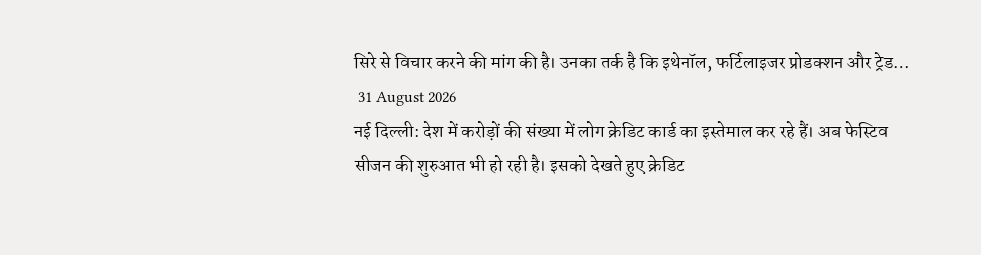सिरे से विचार करने की मांग की है। उनका तर्क है कि इथेनॉल, फर्टिलाइजर प्रोडक्शन और ट्रेड…
 31 August 2026
नई दिल्ली: देश में करोड़ों की संख्या में लोग क्रेडिट कार्ड का इस्तेमाल कर रहे हैं। अब फेस्टिव सीजन की शुरुआत भी हो रही है। इसको देखते हुए क्रेडिट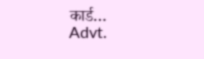कार्ड…
Advt.